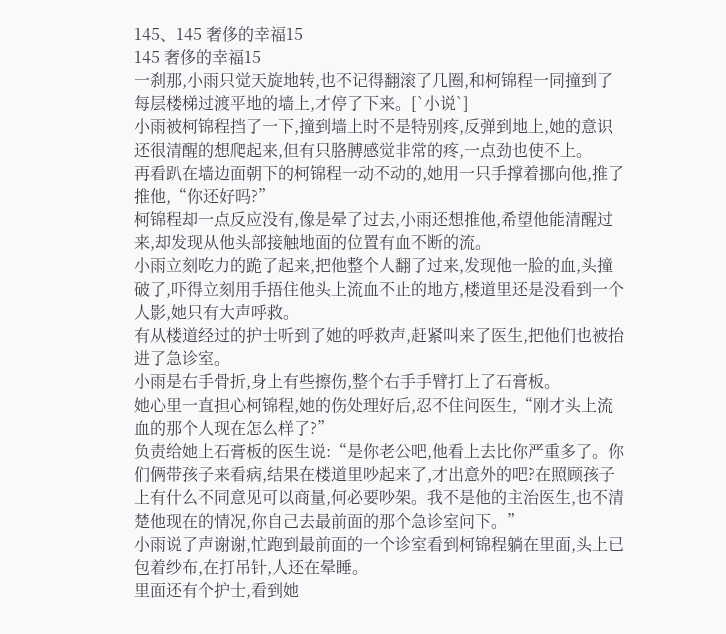145、145 奢侈的幸福15
145 奢侈的幸福15
一刹那,小雨只觉天旋地转,也不记得翻滚了几圈,和柯锦程一同撞到了每层楼梯过渡平地的墙上,才停了下来。[`小说`]
小雨被柯锦程挡了一下,撞到墙上时不是特别疼,反弹到地上,她的意识还很清醒的想爬起来,但有只胳膊感觉非常的疼,一点劲也使不上。
再看趴在墙边面朝下的柯锦程一动不动的,她用一只手撑着挪向他,推了推他,“你还好吗?”
柯锦程却一点反应没有,像是晕了过去,小雨还想推他,希望他能清醒过来,却发现从他头部接触地面的位置有血不断的流。
小雨立刻吃力的跪了起来,把他整个人翻了过来,发现他一脸的血,头撞破了,吓得立刻用手捂住他头上流血不止的地方,楼道里还是没看到一个人影,她只有大声呼救。
有从楼道经过的护士听到了她的呼救声,赶紧叫来了医生,把他们也被抬进了急诊室。
小雨是右手骨折,身上有些擦伤,整个右手手臂打上了石膏板。
她心里一直担心柯锦程,她的伤处理好后,忍不住问医生,“刚才头上流血的那个人现在怎么样了?”
负责给她上石膏板的医生说:“是你老公吧,他看上去比你严重多了。你们俩带孩子来看病,结果在楼道里吵起来了,才出意外的吧?在照顾孩子上有什么不同意见可以商量,何必要吵架。我不是他的主治医生,也不清楚他现在的情况,你自己去最前面的那个急诊室问下。”
小雨说了声谢谢,忙跑到最前面的一个诊室看到柯锦程躺在里面,头上已包着纱布,在打吊针,人还在晕睡。
里面还有个护士,看到她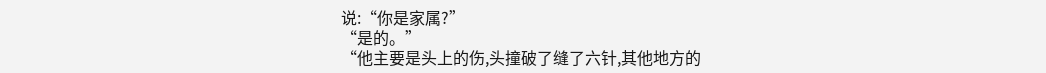说:“你是家属?”
“是的。”
“他主要是头上的伤,头撞破了缝了六针,其他地方的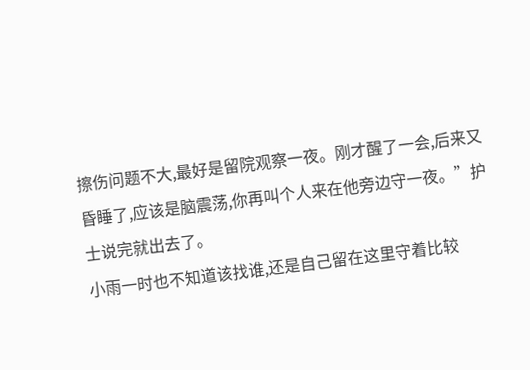擦伤问题不大,最好是留院观察一夜。刚才醒了一会,后来又昏睡了,应该是脑震荡,你再叫个人来在他旁边守一夜。”护士说完就出去了。
小雨一时也不知道该找谁,还是自己留在这里守着比较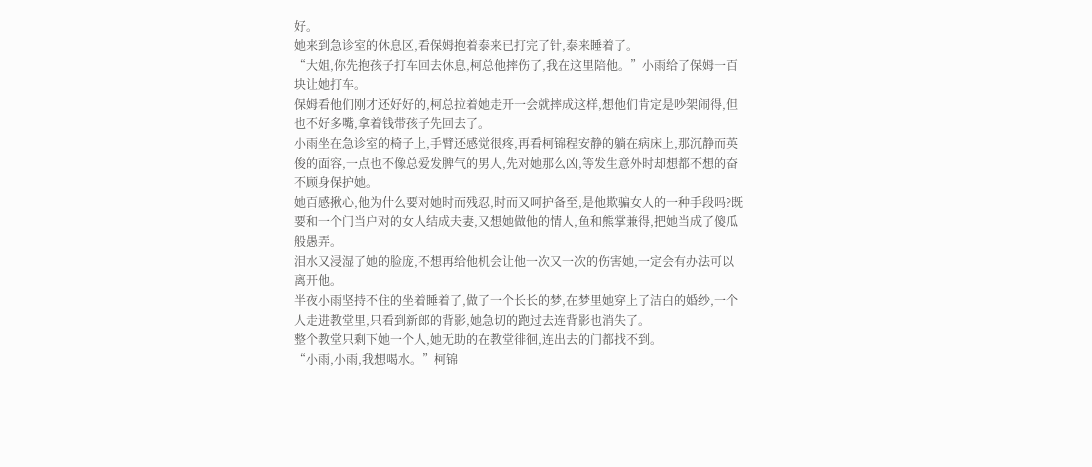好。
她来到急诊室的休息区,看保姆抱着泰来已打完了针,泰来睡着了。
“大姐,你先抱孩子打车回去休息,柯总他摔伤了,我在这里陪他。”小雨给了保姆一百块让她打车。
保姆看他们刚才还好好的,柯总拉着她走开一会就摔成这样,想他们肯定是吵架闹得,但也不好多嘴,拿着钱带孩子先回去了。
小雨坐在急诊室的椅子上,手臂还感觉很疼,再看柯锦程安静的躺在病床上,那沉静而英俊的面容,一点也不像总爱发脾气的男人,先对她那么凶,等发生意外时却想都不想的奋不顾身保护她。
她百感揪心,他为什么要对她时而残忍,时而又呵护备至,是他欺骗女人的一种手段吗?既要和一个门当户对的女人结成夫妻,又想她做他的情人,鱼和熊掌兼得,把她当成了傻瓜般愚弄。
泪水又浸湿了她的脸庞,不想再给他机会让他一次又一次的伤害她,一定会有办法可以离开他。
半夜小雨坚持不住的坐着睡着了,做了一个长长的梦,在梦里她穿上了洁白的婚纱,一个人走进教堂里,只看到新郎的背影,她急切的跑过去连背影也消失了。
整个教堂只剩下她一个人,她无助的在教堂徘徊,连出去的门都找不到。
“小雨,小雨,我想喝水。”柯锦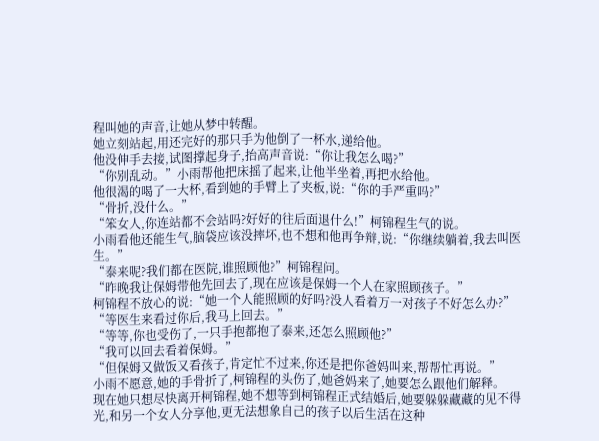程叫她的声音,让她从梦中转醒。
她立刻站起,用还完好的那只手为他倒了一杯水,递给他。
他没伸手去接,试图撑起身子,抬高声音说:“你让我怎么喝?”
“你别乱动。”小雨帮他把床摇了起来,让他半坐着,再把水给他。
他很渴的喝了一大杯,看到她的手臂上了夹板,说:“你的手严重吗?”
“骨折,没什么。”
“笨女人,你连站都不会站吗?好好的往后面退什么!”柯锦程生气的说。
小雨看他还能生气,脑袋应该没摔坏,也不想和他再争辩,说:“你继续躺着,我去叫医生。”
“泰来呢?我们都在医院,谁照顾他?”柯锦程问。
“昨晚我让保姆带他先回去了,现在应该是保姆一个人在家照顾孩子。”
柯锦程不放心的说:“她一个人能照顾的好吗?没人看着万一对孩子不好怎么办?”
“等医生来看过你后,我马上回去。”
“等等,你也受伤了,一只手抱都抱了泰来,还怎么照顾他?”
“我可以回去看着保姆。”
“但保姆又做饭又看孩子,肯定忙不过来,你还是把你爸妈叫来,帮帮忙再说。”
小雨不愿意,她的手骨折了,柯锦程的头伤了,她爸妈来了,她要怎么跟他们解释。
现在她只想尽快离开柯锦程,她不想等到柯锦程正式结婚后,她要躲躲藏藏的见不得光,和另一个女人分享他,更无法想象自己的孩子以后生活在这种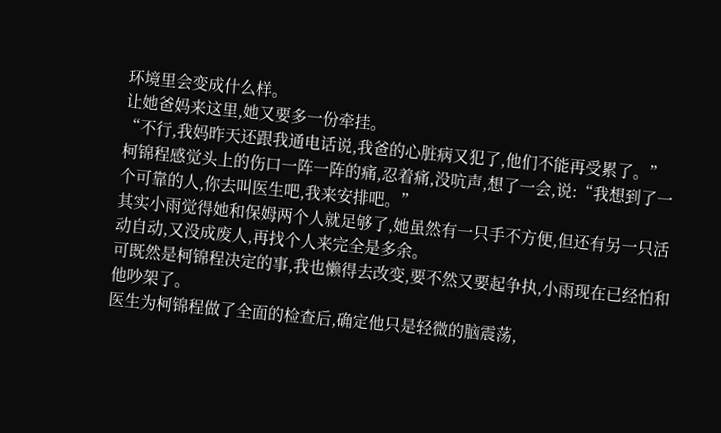环境里会变成什么样。
让她爸妈来这里,她又要多一份牵挂。
“不行,我妈昨天还跟我通电话说,我爸的心脏病又犯了,他们不能再受累了。”
柯锦程感觉头上的伤口一阵一阵的痛,忍着痛,没吭声,想了一会,说:“我想到了一个可靠的人,你去叫医生吧,我来安排吧。”
其实小雨觉得她和保姆两个人就足够了,她虽然有一只手不方便,但还有另一只活动自动,又没成废人,再找个人来完全是多余。
可既然是柯锦程决定的事,我也懒得去改变,要不然又要起争执,小雨现在已经怕和他吵架了。
医生为柯锦程做了全面的检查后,确定他只是轻微的脑震荡,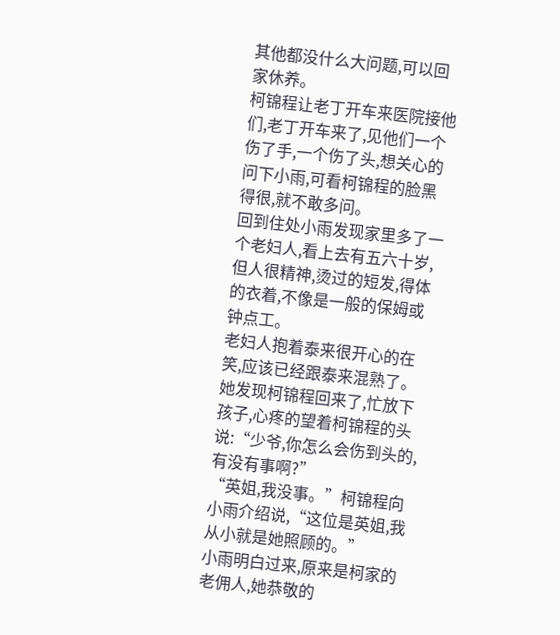其他都没什么大问题,可以回家休养。
柯锦程让老丁开车来医院接他们,老丁开车来了,见他们一个伤了手,一个伤了头,想关心的问下小雨,可看柯锦程的脸黑得很,就不敢多问。
回到住处小雨发现家里多了一个老妇人,看上去有五六十岁,但人很精神,烫过的短发,得体的衣着,不像是一般的保姆或钟点工。
老妇人抱着泰来很开心的在笑,应该已经跟泰来混熟了。
她发现柯锦程回来了,忙放下孩子,心疼的望着柯锦程的头说:“少爷,你怎么会伤到头的,有没有事啊?”
“英姐,我没事。”柯锦程向小雨介绍说,“这位是英姐,我从小就是她照顾的。”
小雨明白过来,原来是柯家的老佣人,她恭敬的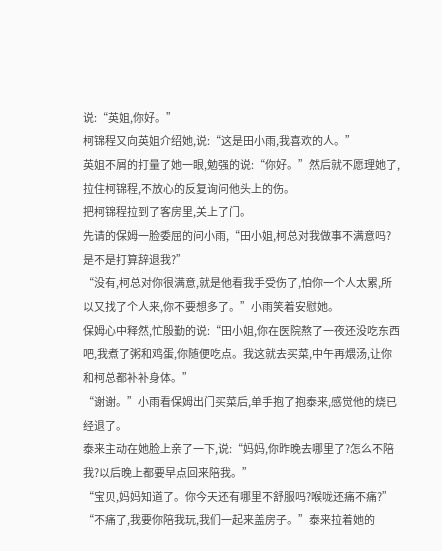说:“英姐,你好。”
柯锦程又向英姐介绍她,说:“这是田小雨,我喜欢的人。”
英姐不屑的打量了她一眼,勉强的说:“你好。”然后就不愿理她了,拉住柯锦程,不放心的反复询问他头上的伤。
把柯锦程拉到了客房里,关上了门。
先请的保姆一脸委屈的问小雨,“田小姐,柯总对我做事不满意吗?是不是打算辞退我?”
“没有,柯总对你很满意,就是他看我手受伤了,怕你一个人太累,所以又找了个人来,你不要想多了。”小雨笑着安慰她。
保姆心中释然,忙殷勤的说:“田小姐,你在医院熬了一夜还没吃东西吧,我煮了粥和鸡蛋,你随便吃点。我这就去买菜,中午再煨汤,让你和柯总都补补身体。”
“谢谢。”小雨看保姆出门买菜后,单手抱了抱泰来,感觉他的烧已经退了。
泰来主动在她脸上亲了一下,说:“妈妈,你昨晚去哪里了?怎么不陪我?以后晚上都要早点回来陪我。”
“宝贝,妈妈知道了。你今天还有哪里不舒服吗?喉咙还痛不痛?”
“不痛了,我要你陪我玩,我们一起来盖房子。”泰来拉着她的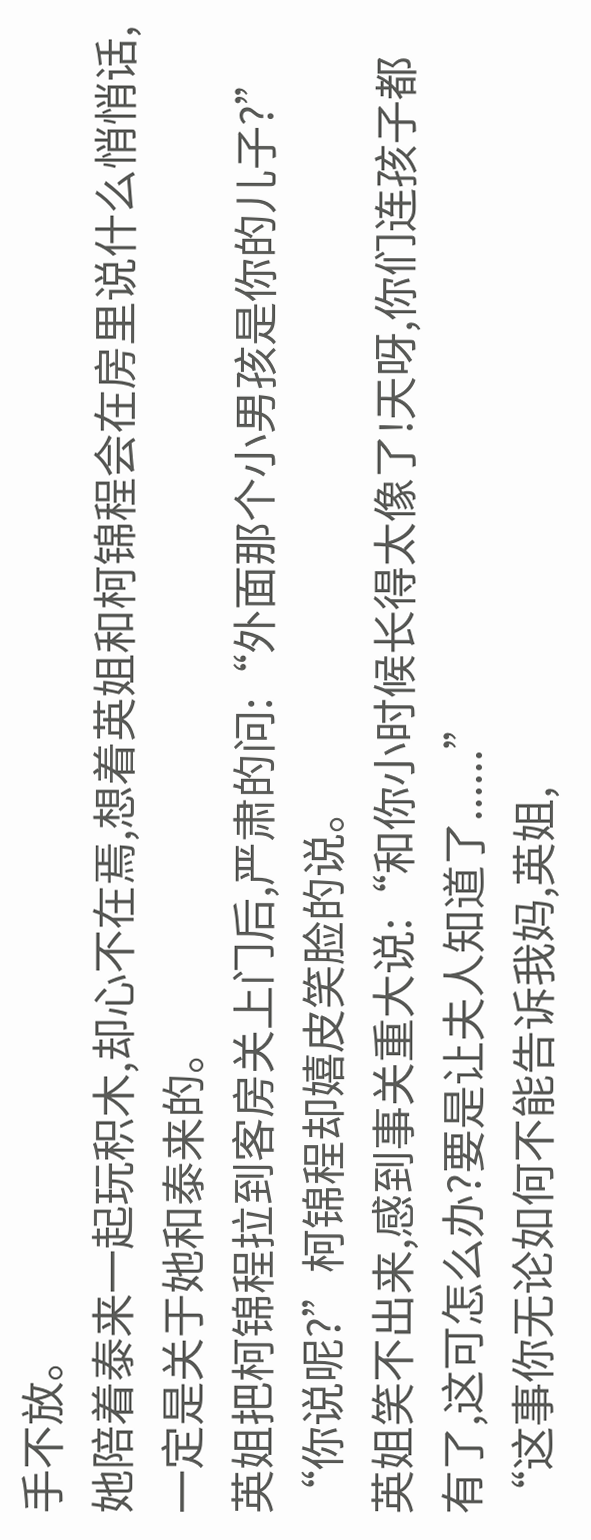手不放。
她陪着泰来一起玩积木,却心不在焉,想着英姐和柯锦程会在房里说什么悄悄话,一定是关于她和泰来的。
英姐把柯锦程拉到客房关上门后,严肃的问:“外面那个小男孩是你的儿子?”
“你说呢?”柯锦程却嬉皮笑脸的说。
英姐笑不出来,感到事关重大说:“和你小时候长得太像了!天呀,你们连孩子都有了,这可怎么办?要是让夫人知道了......”
“这事你无论如何不能告诉我妈,英姐,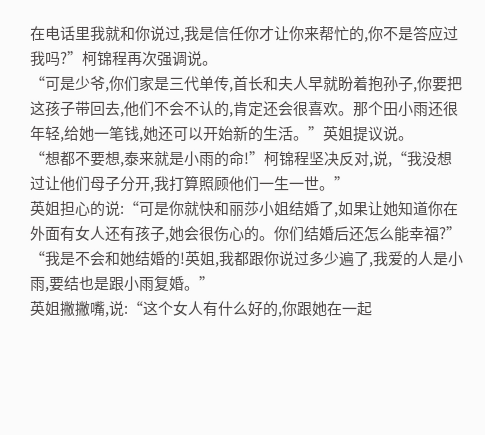在电话里我就和你说过,我是信任你才让你来帮忙的,你不是答应过我吗?”柯锦程再次强调说。
“可是少爷,你们家是三代单传,首长和夫人早就盼着抱孙子,你要把这孩子带回去,他们不会不认的,肯定还会很喜欢。那个田小雨还很年轻,给她一笔钱,她还可以开始新的生活。”英姐提议说。
“想都不要想,泰来就是小雨的命!”柯锦程坚决反对,说,“我没想过让他们母子分开,我打算照顾他们一生一世。”
英姐担心的说:“可是你就快和丽莎小姐结婚了,如果让她知道你在外面有女人还有孩子,她会很伤心的。你们结婚后还怎么能幸福?”
“我是不会和她结婚的!英姐,我都跟你说过多少遍了,我爱的人是小雨,要结也是跟小雨复婚。”
英姐撇撇嘴,说:“这个女人有什么好的,你跟她在一起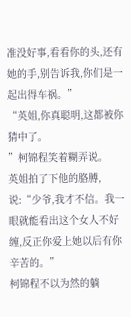准没好事,看看你的头,还有她的手,别告诉我,你们是一起出得车祸。”
“英姐,你真聪明,这都被你猜中了。
”柯锦程笑着糊弄说。
英姐拍了下他的胳膊,说:“少爷,我才不信。我一眼就能看出这个女人不好缠,反正你爱上她以后有你辛苦的。”
柯锦程不以为然的躺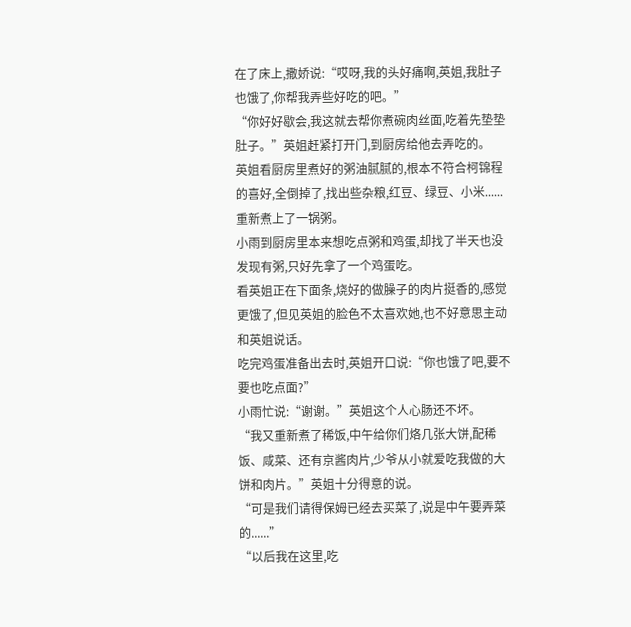在了床上,撒娇说:“哎呀,我的头好痛啊,英姐,我肚子也饿了,你帮我弄些好吃的吧。”
“你好好歇会,我这就去帮你煮碗肉丝面,吃着先垫垫肚子。”英姐赶紧打开门,到厨房给他去弄吃的。
英姐看厨房里煮好的粥油腻腻的,根本不符合柯锦程的喜好,全倒掉了,找出些杂粮,红豆、绿豆、小米......重新煮上了一锅粥。
小雨到厨房里本来想吃点粥和鸡蛋,却找了半天也没发现有粥,只好先拿了一个鸡蛋吃。
看英姐正在下面条,烧好的做臊子的肉片挺香的,感觉更饿了,但见英姐的脸色不太喜欢她,也不好意思主动和英姐说话。
吃完鸡蛋准备出去时,英姐开口说:“你也饿了吧,要不要也吃点面?”
小雨忙说:“谢谢。”英姐这个人心肠还不坏。
“我又重新煮了稀饭,中午给你们烙几张大饼,配稀饭、咸菜、还有京酱肉片,少爷从小就爱吃我做的大饼和肉片。”英姐十分得意的说。
“可是我们请得保姆已经去买菜了,说是中午要弄菜的......”
“以后我在这里,吃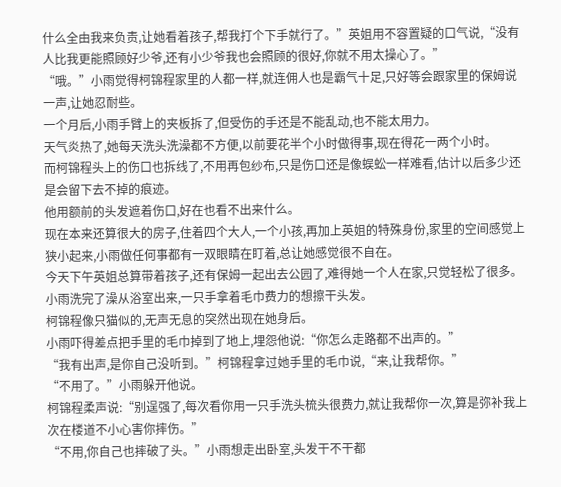什么全由我来负责,让她看着孩子,帮我打个下手就行了。”英姐用不容置疑的口气说,“没有人比我更能照顾好少爷,还有小少爷我也会照顾的很好,你就不用太操心了。”
“哦。”小雨觉得柯锦程家里的人都一样,就连佣人也是霸气十足,只好等会跟家里的保姆说一声,让她忍耐些。
一个月后,小雨手臂上的夹板拆了,但受伤的手还是不能乱动,也不能太用力。
天气炎热了,她每天洗头洗澡都不方便,以前要花半个小时做得事,现在得花一两个小时。
而柯锦程头上的伤口也拆线了,不用再包纱布,只是伤口还是像蜈蚣一样难看,估计以后多少还是会留下去不掉的痕迹。
他用额前的头发遮着伤口,好在也看不出来什么。
现在本来还算很大的房子,住着四个大人,一个小孩,再加上英姐的特殊身份,家里的空间感觉上狭小起来,小雨做任何事都有一双眼睛在盯着,总让她感觉很不自在。
今天下午英姐总算带着孩子,还有保姆一起出去公园了,难得她一个人在家,只觉轻松了很多。
小雨洗完了澡从浴室出来,一只手拿着毛巾费力的想擦干头发。
柯锦程像只猫似的,无声无息的突然出现在她身后。
小雨吓得差点把手里的毛巾掉到了地上,埋怨他说:“你怎么走路都不出声的。”
“我有出声,是你自己没听到。”柯锦程拿过她手里的毛巾说,“来,让我帮你。”
“不用了。”小雨躲开他说。
柯锦程柔声说:“别逞强了,每次看你用一只手洗头梳头很费力,就让我帮你一次,算是弥补我上次在楼道不小心害你摔伤。”
“不用,你自己也摔破了头。”小雨想走出卧室,头发干不干都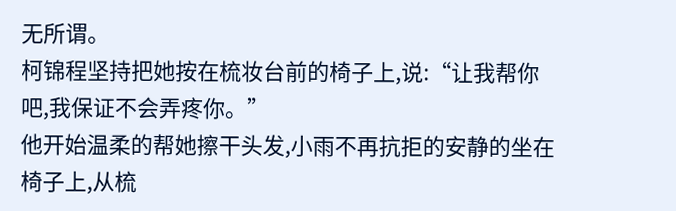无所谓。
柯锦程坚持把她按在梳妆台前的椅子上,说:“让我帮你吧,我保证不会弄疼你。”
他开始温柔的帮她擦干头发,小雨不再抗拒的安静的坐在椅子上,从梳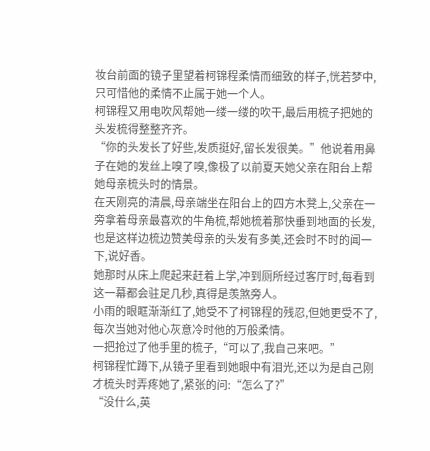妆台前面的镜子里望着柯锦程柔情而细致的样子,恍若梦中,只可惜他的柔情不止属于她一个人。
柯锦程又用电吹风帮她一缕一缕的吹干,最后用梳子把她的头发梳得整整齐齐。
“你的头发长了好些,发质挺好,留长发很美。”他说着用鼻子在她的发丝上嗅了嗅,像极了以前夏天她父亲在阳台上帮她母亲梳头时的情景。
在天刚亮的清晨,母亲端坐在阳台上的四方木凳上,父亲在一旁拿着母亲最喜欢的牛角梳,帮她梳着那快垂到地面的长发,也是这样边梳边赞美母亲的头发有多美,还会时不时的闻一下,说好香。
她那时从床上爬起来赶着上学,冲到厕所经过客厅时,每看到这一幕都会驻足几秒,真得是羡煞旁人。
小雨的眼眶渐渐红了,她受不了柯锦程的残忍,但她更受不了,每次当她对他心灰意冷时他的万般柔情。
一把抢过了他手里的梳子,“可以了,我自己来吧。”
柯锦程忙蹲下,从镜子里看到她眼中有泪光,还以为是自己刚才梳头时弄疼她了,紧张的问:“怎么了?”
“没什么,英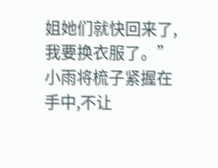姐她们就快回来了,我要换衣服了。”小雨将梳子紧握在手中,不让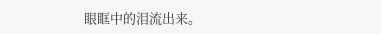眼眶中的泪流出来。